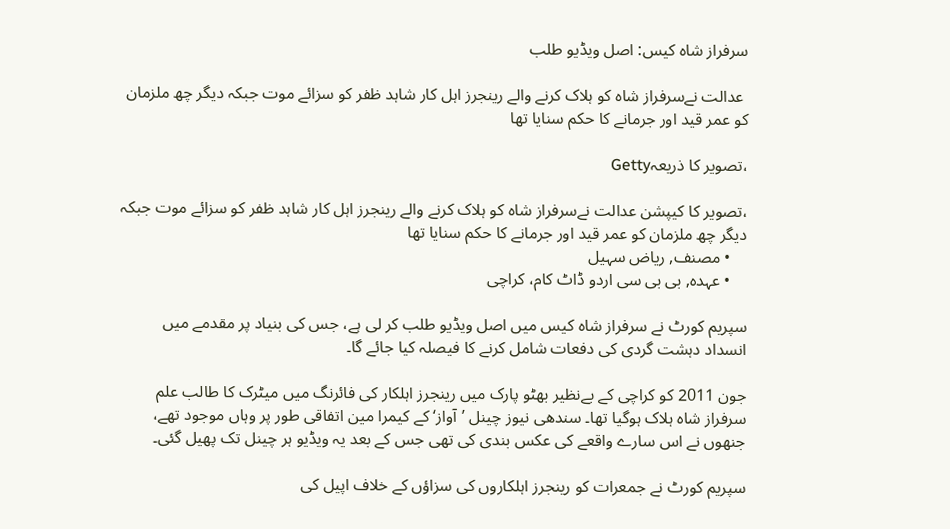سرفراز شاہ کیس: اصل ویڈیو طلب

 عدالت نےسرفراز شاہ کو ہلاک کرنے والے رینجرز اہل کار شاہد ظفر کو سزائے موت جبکہ دیگر چھ ملزمان کو عمر قید اور جرمانے کا حکم سنایا تھا

،تصویر کا ذریعہGetty

،تصویر کا کیپشن عدالت نےسرفراز شاہ کو ہلاک کرنے والے رینجرز اہل کار شاہد ظفر کو سزائے موت جبکہ دیگر چھ ملزمان کو عمر قید اور جرمانے کا حکم سنایا تھا
    • مصنف, ریاض سہیل
    • عہدہ, بی بی سی اردو ڈاٹ کام، کراچی

سپریم کورٹ نے سرفراز شاہ کیس میں اصل ویڈیو طلب کر لی ہے، جس کی بنیاد پر مقدمے میں انسداد دہشت گردی کی دفعات شامل کرنے کا فیصلہ کیا جائے گا۔

جون 2011 کو کراچی کے بےنظیر بھٹو پارک میں رینجرز اہلکار کی فائرنگ میں میٹرک کا طالب علم سرفراز شاہ ہلاک ہوگیا تھا۔ سندھی نیوز چینل ’آواز‘ کے کیمرا مین اتفاقی طور پر وہاں موجود تھے، جنھوں نے اس سارے واقعے کی عکس بندی کی تھی جس کے بعد یہ ویڈیو ہر چینل تک پھیل گئی۔

سپریم کورٹ نے جمعرات کو رینجرز اہلکاروں کی سزاؤں کے خلاف اپیل کی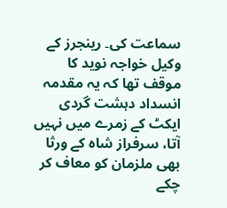سماعت کی۔ رینجرز کے وکیل خواجہ نوید کا موقف تھا کہ یہ مقدمہ انسداد دہشت گردی ایکٹ کے زمرے میں نہیں آتا، سرفراز شاہ کے ورثا بھی ملزمان کو معاف کر چکے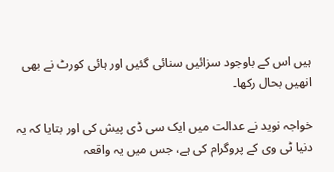ہیں اس کے باوجود سزائیں سنائی گئیں اور ہائی کورٹ نے بھی انھیں بحال رکھا۔

خواجہ نوید نے عدالت میں ایک سی ڈی پیش کی اور بتایا کہ یہ دنیا ٹی وی کے پروگرام کی ہے، جس میں یہ واقعہ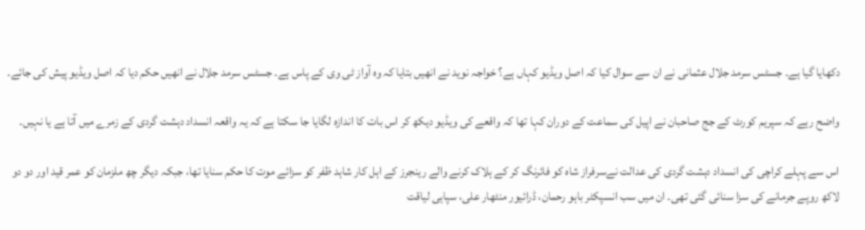دکھایا گیا ہے۔ جسٹس سرمد جلال عثمانی نے ان سے سوال کیا کہ اصل ویڈیو کہاں ہے؟ خواجہ نوید نے انھیں بتایا کہ وہ آواز ٹی وی کے پاس ہے۔ جسٹس سرمد جلال نے انھیں حکم دیا کہ اصل ویڈیو پیش کی جائے۔

واضح رہے کہ سپریم کورٹ کے جج صاحبان نے اپیل کی سماعت کے دوران کہا تھا کہ واقعے کی ویڈیو دیکھ کر اس بات کا اندازہ لگایا جا سکتا ہے کہ یہ واقعہ انسداد دہشت گردی کے زمرے میں آتا ہے یا نہیں۔

اس سے پہلے کراچی کی انسداد دہشت گردی کی عدالت نےسرفراز شاہ کو فائرنگ کر کے ہلاک کرنے والے رینجرز کے اہل کار شاہد ظفر کو سزائے موت کا حکم سنایا تھا، جبکہ دیگر چھ ملزمان کو عمر قید اور دو دو لاکھ روپے جرمانے کی سزا سنائی گئی تھی۔ ان میں سب انسپکٹر باہو رحمان، ڈرائیور منٹھار علی، سپاہی لیاقت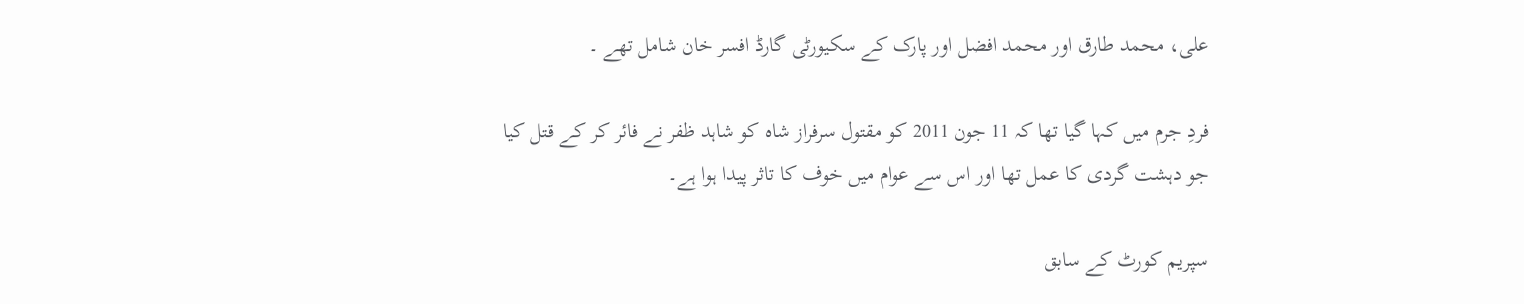علی، محمد طارق اور محمد افضل اور پارک کے سکیورٹی گارڈ افسر خان شامل تھے ۔

فردِ جرم میں کہا گیا تھا کہ 11 جون 2011 کو مقتول سرفراز شاہ کو شاہد ظفر نے فائر کر کے قتل کیا جو دہشت گردی کا عمل تھا اور اس سے عوام میں خوف کا تاثر پیدا ہوا ہے۔

سپریم کورٹ کے سابق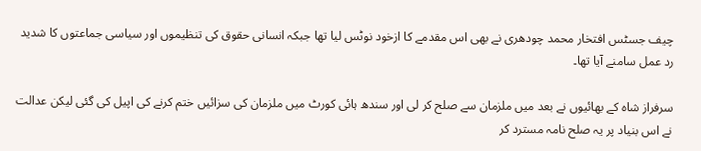چیف جسٹس افتخار محمد چودھری نے بھی اس مقدمے کا ازخود نوٹس لیا تھا جبکہ انسانی حقوق کی تنظیموں اور سیاسی جماعتوں کا شدید رد عمل سامنے آیا تھا۔

سرفراز شاہ کے بھائیوں نے بعد میں ملزمان سے صلح کر لی اور سندھ ہائی کورٹ میں ملزمان کی سزائیں ختم کرنے کی اپیل کی گئی لیکن عدالت نے اس بنیاد پر یہ صلح نامہ مسترد کر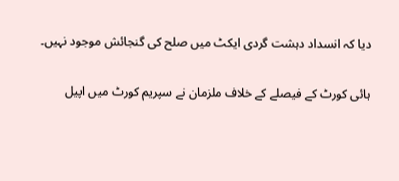دیا کہ انسداد دہشت گردی ایکٹ میں صلح کی گنجائش موجود نہیں۔

ہائی کورٹ کے فیصلے کے خلاف ملزمان نے سپریم کورٹ میں اپیل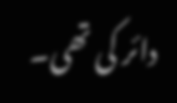دائر کی تھی۔